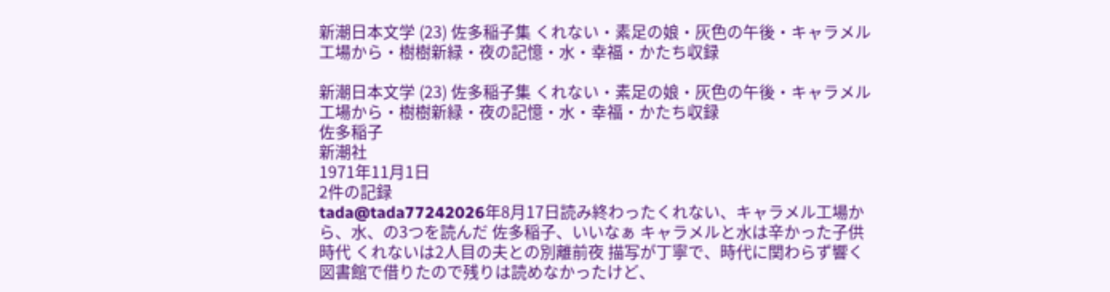新潮日本文学 (23) 佐多稲子集 くれない・素足の娘・灰色の午後・キャラメル工場から・樹樹新緑・夜の記憶・水・幸福・かたち収録

新潮日本文学 (23) 佐多稲子集 くれない・素足の娘・灰色の午後・キャラメル工場から・樹樹新緑・夜の記憶・水・幸福・かたち収録
佐多稲子
新潮社
1971年11月1日
2件の記録
tada@tada77242026年8月17日読み終わったくれない、キャラメル工場から、水、の3つを読んだ 佐多稲子、いいなぁ キャラメルと水は辛かった子供時代 くれないは2人目の夫との別離前夜 描写が丁寧で、時代に関わらず響く 図書館で借りたので残りは読めなかったけど、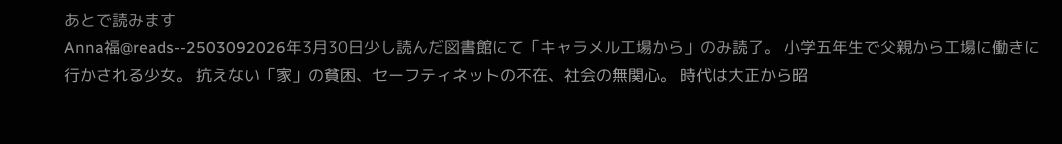あとで読みます
Anna福@reads--2503092026年3月30日少し読んだ図書館にて「キャラメル工場から」のみ読了。 小学五年生で父親から工場に働きに行かされる少女。 抗えない「家」の貧困、セーフティネットの不在、社会の無関心。 時代は大正から昭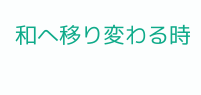和へ移り変わる時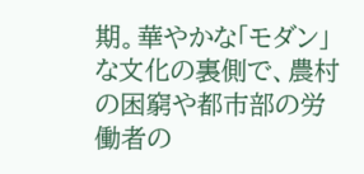期。華やかな「モダン」な文化の裏側で、農村の困窮や都市部の労働者の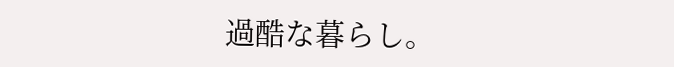過酷な暮らし。